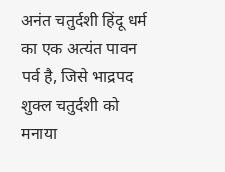अनंत चतुर्दशी हिंदू धर्म का एक अत्यंत पावन पर्व है, जिसे भाद्रपद शुक्ल चतुर्दशी को मनाया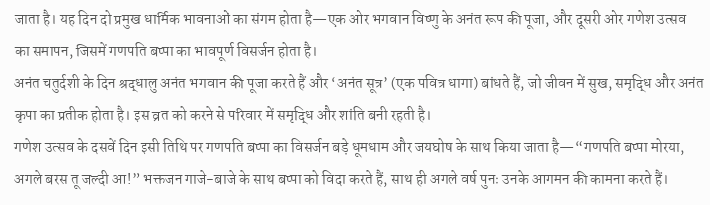जाता है। यह दिन दो प्रमुख धार्मिक भावनाओं का संगम होता है—एक ओर भगवान विष्णु के अनंत रूप की पूजा, और दूसरी ओर गणेश उत्सव का समापन, जिसमें गणपति बप्पा का भावपूर्ण विसर्जन होता है।
अनंत चतुर्दशी के दिन श्रद्धालु अनंत भगवान की पूजा करते हैं और ‘अनंत सूत्र’ (एक पवित्र धागा) बांधते हैं, जो जीवन में सुख, समृद्धि और अनंत कृपा का प्रतीक होता है। इस व्रत को करने से परिवार में समृद्धि और शांति बनी रहती है।
गणेश उत्सव के दसवें दिन इसी तिथि पर गणपति बप्पा का विसर्जन बड़े धूमधाम और जयघोष के साथ किया जाता है—“गणपति बप्पा मोरया, अगले बरस तू जल्दी आ!” भक्तजन गाजे-बाजे के साथ बप्पा को विदा करते हैं, साथ ही अगले वर्ष पुनः उनके आगमन की कामना करते हैं।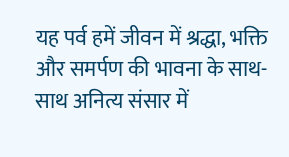यह पर्व हमें जीवन में श्रद्धा, भक्ति और समर्पण की भावना के साथ-साथ अनित्य संसार में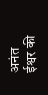अनंत ईश्वर की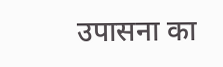उपासना का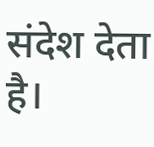संदेश देता है।